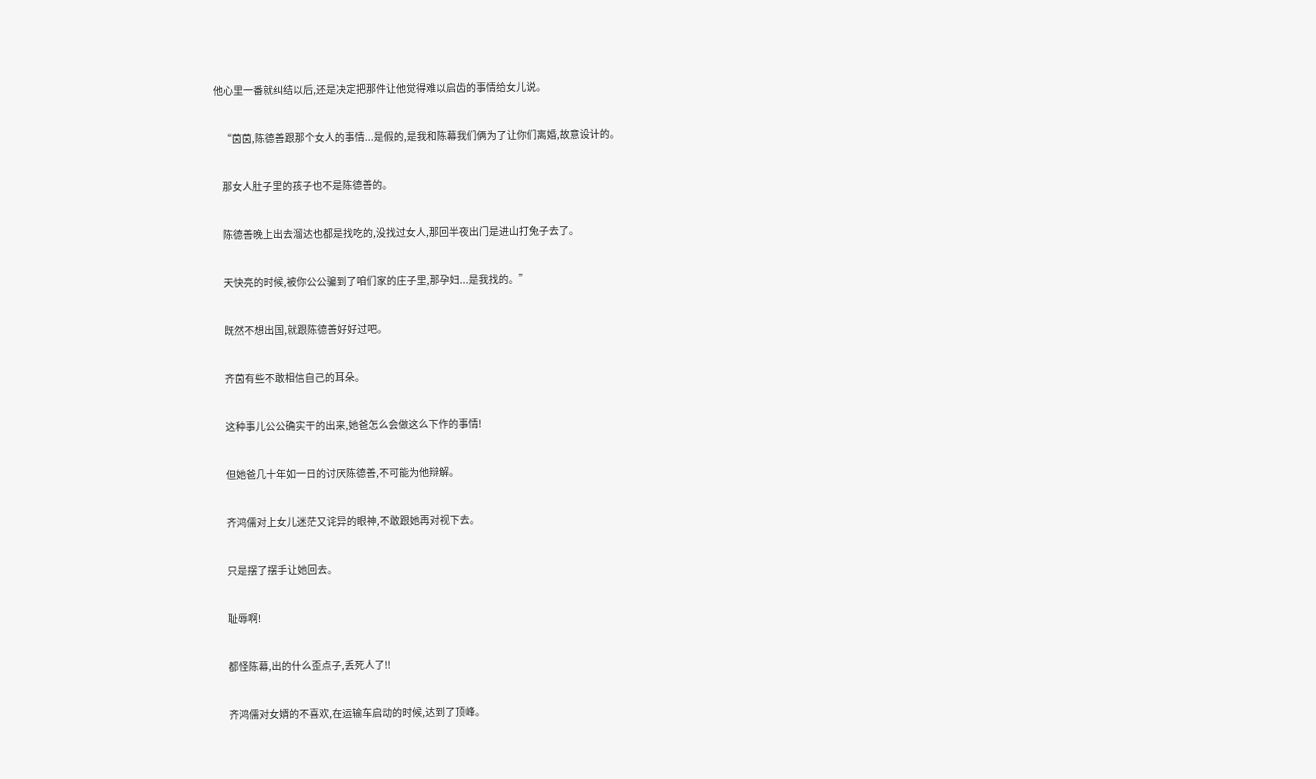他心里一番就纠结以后,还是决定把那件让他觉得难以启齿的事情给女儿说。


    “茵茵,陈德善跟那个女人的事情...是假的,是我和陈幕我们俩为了让你们离婚,故意设计的。


    那女人肚子里的孩子也不是陈德善的。


    陈德善晚上出去溜达也都是找吃的,没找过女人,那回半夜出门是进山打兔子去了。


    天快亮的时候,被你公公骗到了咱们家的庄子里,那孕妇...是我找的。”


    既然不想出国,就跟陈德善好好过吧。


    齐茵有些不敢相信自己的耳朵。


    这种事儿公公确实干的出来,她爸怎么会做这么下作的事情!


    但她爸几十年如一日的讨厌陈德善,不可能为他辩解。


    齐鸿儒对上女儿迷茫又诧异的眼神,不敢跟她再对视下去。


    只是摆了摆手让她回去。


    耻辱啊!


    都怪陈幕,出的什么歪点子,丢死人了!!


    齐鸿儒对女婿的不喜欢,在运输车启动的时候,达到了顶峰。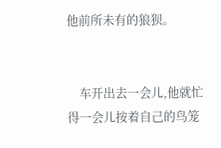他前所未有的狼狈。


    车开出去一会儿,他就忙得一会儿按着自己的鸟笼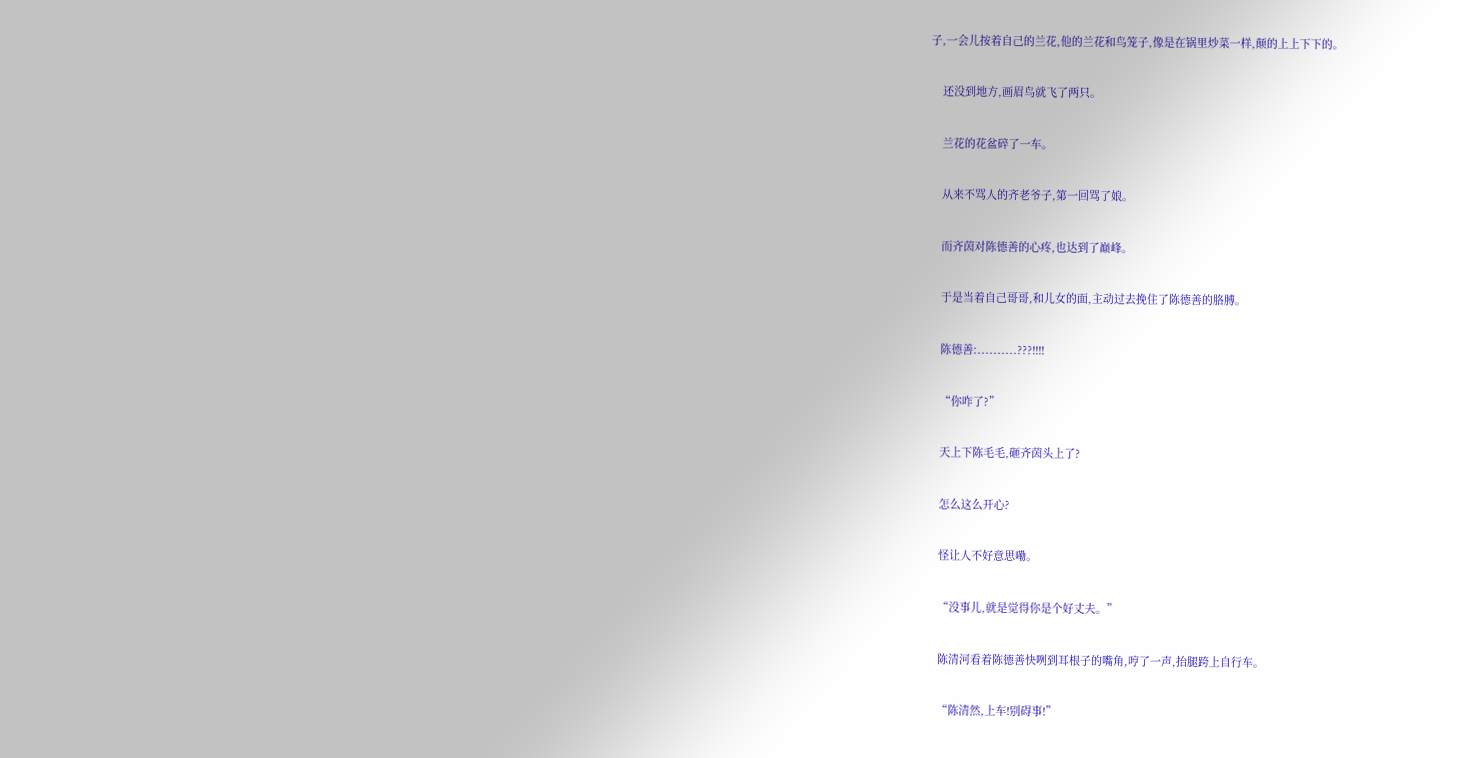子,一会儿按着自己的兰花,他的兰花和鸟笼子,像是在锅里炒菜一样,颠的上上下下的。


    还没到地方,画眉鸟就飞了两只。


    兰花的花盆碎了一车。


    从来不骂人的齐老爷子,第一回骂了娘。


    而齐茵对陈德善的心疼,也达到了巅峰。


    于是当着自己哥哥,和儿女的面,主动过去挽住了陈德善的胳膊。


    陈德善:..........???!!!!


    “你咋了?”


    天上下陈毛毛,砸齐茵头上了?


    怎么这么开心?


    怪让人不好意思嘞。


    “没事儿,就是觉得你是个好丈夫。”


    陈清河看着陈德善快咧到耳根子的嘴角,哼了一声,抬腿跨上自行车。


    “陈清然,上车!别碍事!”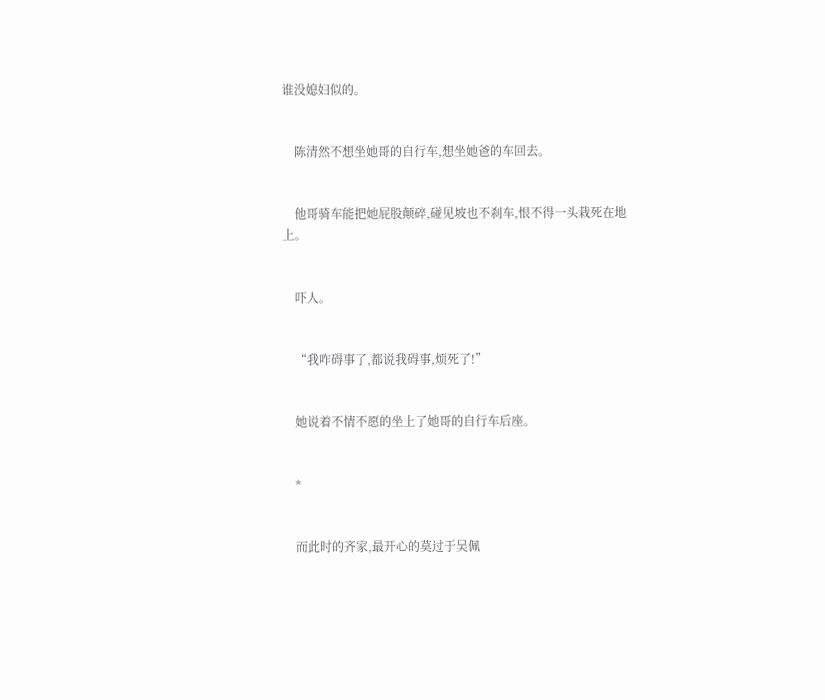谁没媳妇似的。


    陈清然不想坐她哥的自行车,想坐她爸的车回去。


    他哥骑车能把她屁股颠碎,碰见坡也不刹车,恨不得一头栽死在地上。


    吓人。


    “我咋碍事了,都说我碍事,烦死了!”


    她说着不情不愿的坐上了她哥的自行车后座。


    *


    而此时的齐家,最开心的莫过于吴佩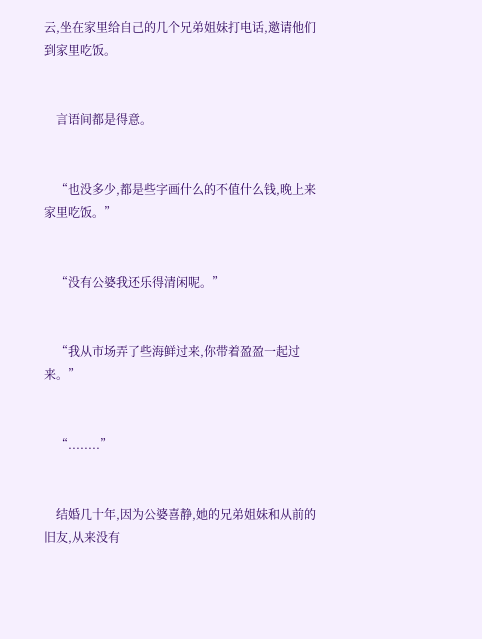云,坐在家里给自己的几个兄弟姐妹打电话,邀请他们到家里吃饭。


    言语间都是得意。


    “也没多少,都是些字画什么的不值什么钱,晚上来家里吃饭。”


    “没有公婆我还乐得清闲呢。”


    “我从市场弄了些海鲜过来,你带着盈盈一起过来。”


    “........”


    结婚几十年,因为公婆喜静,她的兄弟姐妹和从前的旧友,从来没有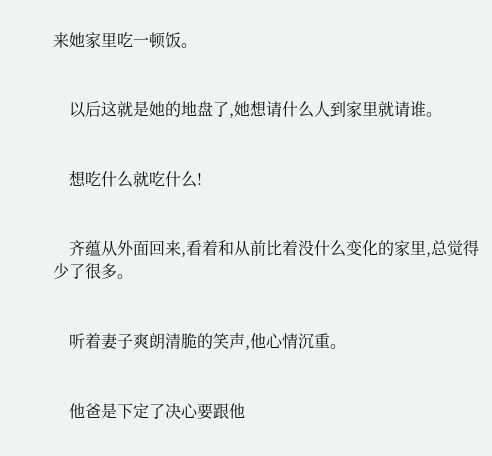来她家里吃一顿饭。


    以后这就是她的地盘了,她想请什么人到家里就请谁。


    想吃什么就吃什么!


    齐蕴从外面回来,看着和从前比着没什么变化的家里,总觉得少了很多。


    听着妻子爽朗清脆的笑声,他心情沉重。


    他爸是下定了决心要跟他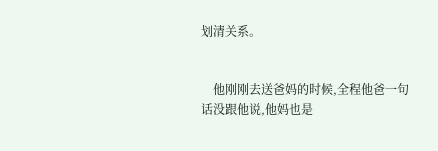划清关系。


    他刚刚去送爸妈的时候,全程他爸一句话没跟他说,他妈也是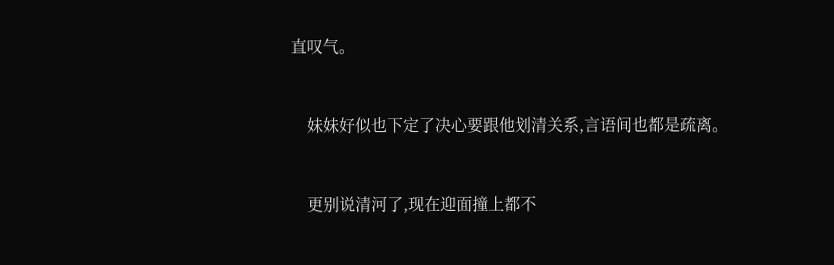直叹气。


    妹妹好似也下定了决心要跟他划清关系,言语间也都是疏离。


    更别说清河了,现在迎面撞上都不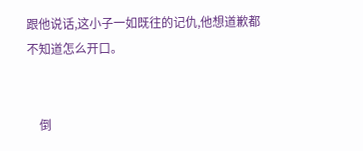跟他说话,这小子一如既往的记仇,他想道歉都不知道怎么开口。


    倒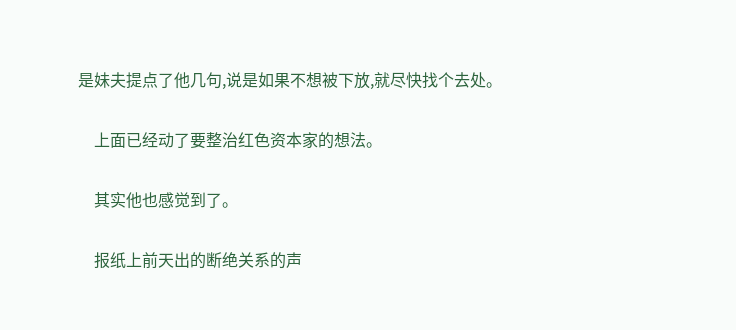是妹夫提点了他几句,说是如果不想被下放,就尽快找个去处。


    上面已经动了要整治红色资本家的想法。


    其实他也感觉到了。


    报纸上前天出的断绝关系的声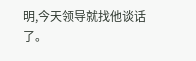明,今天领导就找他谈话了。